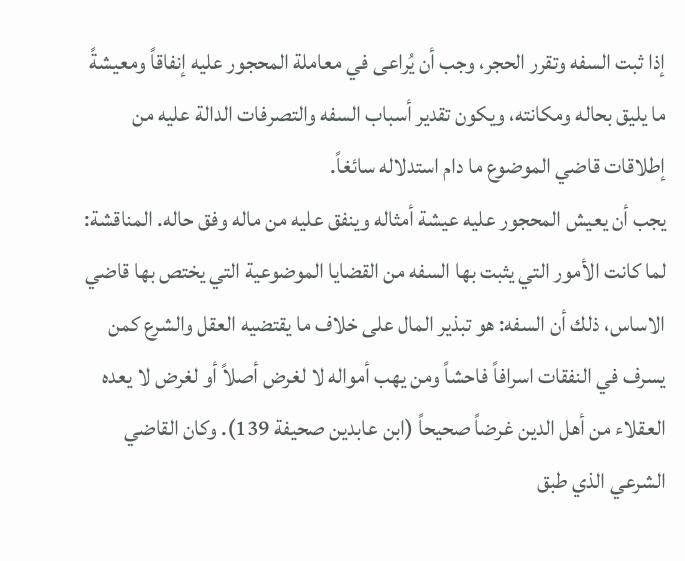إذا ثبت السفه وتقرر الحجر، وجب أن يُراعى في معاملة المحجور عليه إنفاقاً ومعيشةً ما يليق بحاله ومكانته، ويكون تقدير أسباب السفه والتصرفات الدالة عليه من إطلاقات قاضي الموضوع ما دام استدلاله سائغاً.
يجب أن يعيش المحجور عليه عيشة أمثاله وينفق عليه من ماله وفق حاله. المناقشة: لما كانت الأمور التي يثبت بها السفه من القضايا الموضوعية التي يختص بها قاضي الاساس، ذلك أن السفه: هو تبذير المال على خلاف ما يقتضيه العقل والشرع كمن يسرف في النفقات اسرافاً فاحشاً ومن يهب أمواله لا لغرض أصلاً أو لغرض لا يعده العقلاء من أهل الدين غرضاً صحيحاً (ابن عابدين صحيفة 139). وكان القاضي الشرعي الذي طبق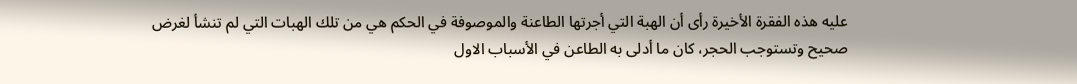عليه هذه الفقرة الأخيرة رأى أن الهبة التي أجرتها الطاعنة والموصوفة في الحكم هي من تلك الهبات التي لم تنشأ لغرض صحيح وتستوجب الحجر، كان ما أدلى به الطاعن في الأسباب الاول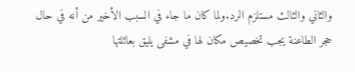والثاني والثالث مستلزم الرد.ولما كان ما جاء في السبب الأخير من أنه في حال حجر الطاعنة يجب تخصيص مكان لها في مشفى يليق بعائلتها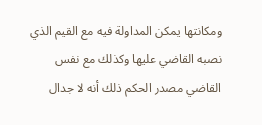ومكانتها يمكن المداولة فيه مع القيم الذي نصبه القاضي عليها وكذلك مع نفس القاضي مصدر الحكم ذلك أنه لا جدال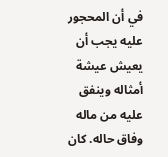في أن المحجور عليه يجب أن يعيش عيشة أمثاله وينفق عليه من ماله وفاق حاله. كان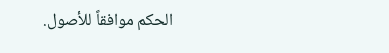الحكم موافقاً للأصول.